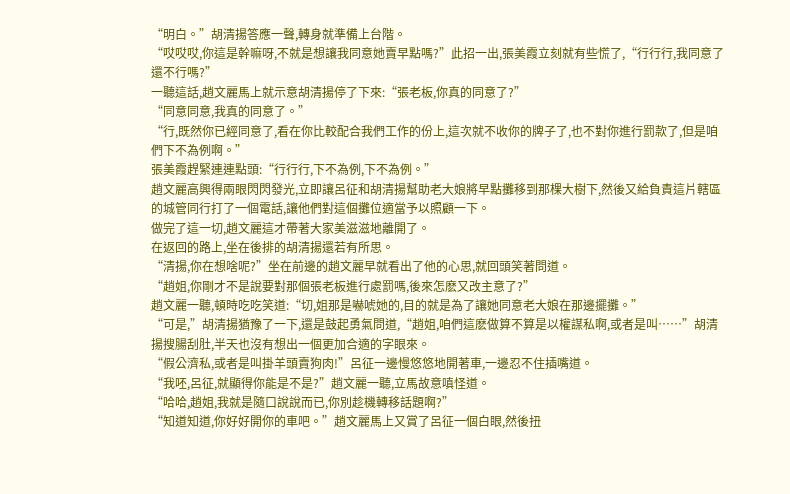“明白。”胡清揚答應一聲,轉身就準備上台階。
“哎哎哎,你這是幹嘛呀,不就是想讓我同意她賣早點嗎?”此招一出,張美霞立刻就有些慌了,“行行行,我同意了還不行嗎?”
一聽這話,趙文麗馬上就示意胡清揚停了下來:“張老板,你真的同意了?”
“同意同意,我真的同意了。”
“行,既然你已經同意了,看在你比較配合我們工作的份上,這次就不收你的牌子了,也不對你進行罰款了,但是咱們下不為例啊。”
張美霞趕緊連連點頭:“行行行,下不為例,下不為例。”
趙文麗高興得兩眼閃閃發光,立即讓呂征和胡清揚幫助老大娘將早點攤移到那棵大樹下,然後又給負責這片轄區的城管同行打了一個電話,讓他們對這個攤位適當予以照顧一下。
做完了這一切,趙文麗這才帶著大家美滋滋地離開了。
在返回的路上,坐在後排的胡清揚還若有所思。
“清揚,你在想啥呢?”坐在前邊的趙文麗早就看出了他的心思,就回頭笑著問道。
“趙姐,你剛才不是說要對那個張老板進行處罰嗎,後來怎麽又改主意了?”
趙文麗一聽,頓時吃吃笑道:“切,姐那是嚇唬她的,目的就是為了讓她同意老大娘在那邊擺攤。”
“可是,”胡清揚猶豫了一下,還是鼓起勇氣問道,“趙姐,咱們這麽做算不算是以權謀私啊,或者是叫……”胡清揚搜腸刮肚,半天也沒有想出一個更加合適的字眼來。
“假公濟私,或者是叫掛羊頭賣狗肉!”呂征一邊慢悠悠地開著車,一邊忍不住插嘴道。
“我呸,呂征,就顯得你能是不是?”趙文麗一聽,立馬故意嗔怪道。
“哈哈,趙姐,我就是隨口說說而已,你別趁機轉移話題啊?”
“知道知道,你好好開你的車吧。”趙文麗馬上又賞了呂征一個白眼,然後扭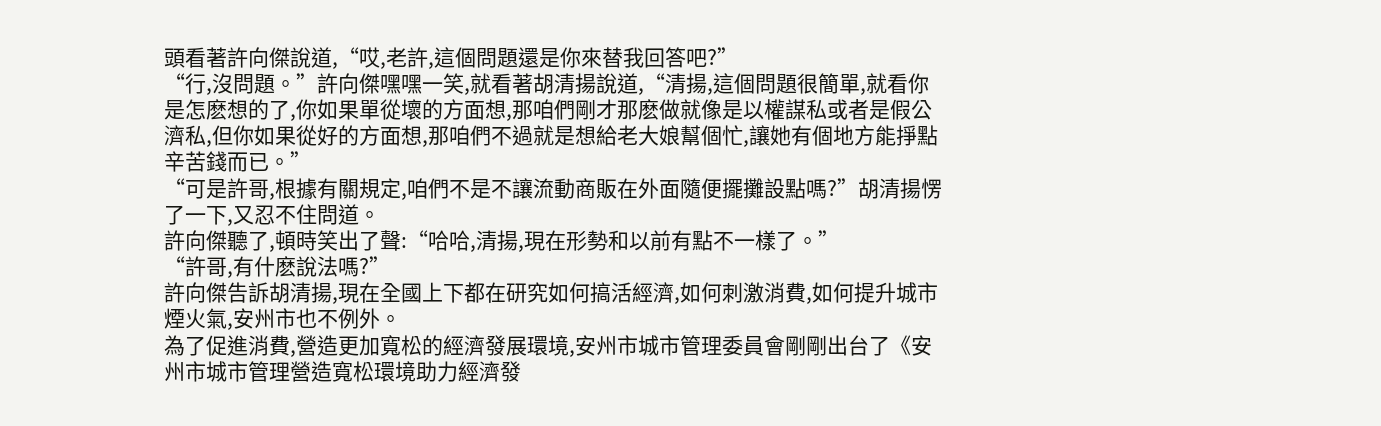頭看著許向傑說道,“哎,老許,這個問題還是你來替我回答吧?”
“行,沒問題。”許向傑嘿嘿一笑,就看著胡清揚說道,“清揚,這個問題很簡單,就看你是怎麽想的了,你如果單從壞的方面想,那咱們剛才那麽做就像是以權謀私或者是假公濟私,但你如果從好的方面想,那咱們不過就是想給老大娘幫個忙,讓她有個地方能掙點辛苦錢而已。”
“可是許哥,根據有關規定,咱們不是不讓流動商販在外面隨便擺攤設點嗎?”胡清揚愣了一下,又忍不住問道。
許向傑聽了,頓時笑出了聲:“哈哈,清揚,現在形勢和以前有點不一樣了。”
“許哥,有什麽說法嗎?”
許向傑告訴胡清揚,現在全國上下都在研究如何搞活經濟,如何刺激消費,如何提升城市煙火氣,安州市也不例外。
為了促進消費,營造更加寬松的經濟發展環境,安州市城市管理委員會剛剛出台了《安州市城市管理營造寬松環境助力經濟發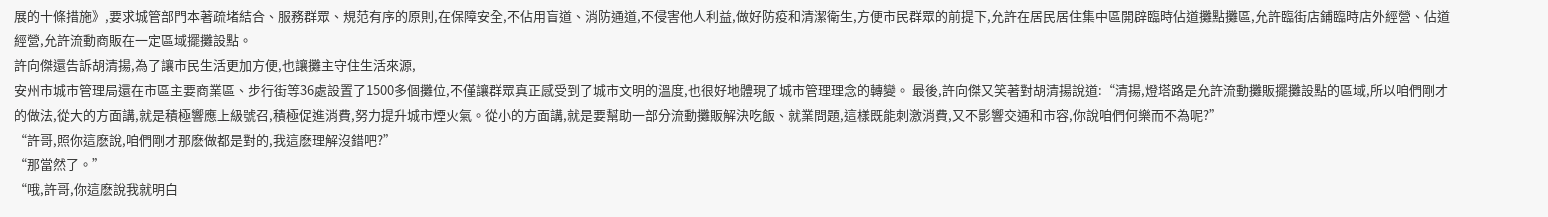展的十條措施》,要求城管部門本著疏堵結合、服務群眾、規范有序的原則,在保障安全,不佔用盲道、消防通道,不侵害他人利益,做好防疫和清潔衛生,方便市民群眾的前提下,允許在居民居住集中區開辟臨時佔道攤點攤區,允許臨街店鋪臨時店外經營、佔道經營,允許流動商販在一定區域擺攤設點。
許向傑還告訴胡清揚,為了讓市民生活更加方便,也讓攤主守住生活來源,
安州市城市管理局還在市區主要商業區、步行街等36處設置了1500多個攤位,不僅讓群眾真正感受到了城市文明的溫度,也很好地體現了城市管理理念的轉變。 最後,許向傑又笑著對胡清揚說道:“清揚,燈塔路是允許流動攤販擺攤設點的區域,所以咱們剛才的做法,從大的方面講,就是積極響應上級號召,積極促進消費,努力提升城市煙火氣。從小的方面講,就是要幫助一部分流動攤販解決吃飯、就業問題,這樣既能刺激消費,又不影響交通和市容,你說咱們何樂而不為呢?”
“許哥,照你這麽說,咱們剛才那麽做都是對的,我這麽理解沒錯吧?”
“那當然了。”
“哦,許哥,你這麽說我就明白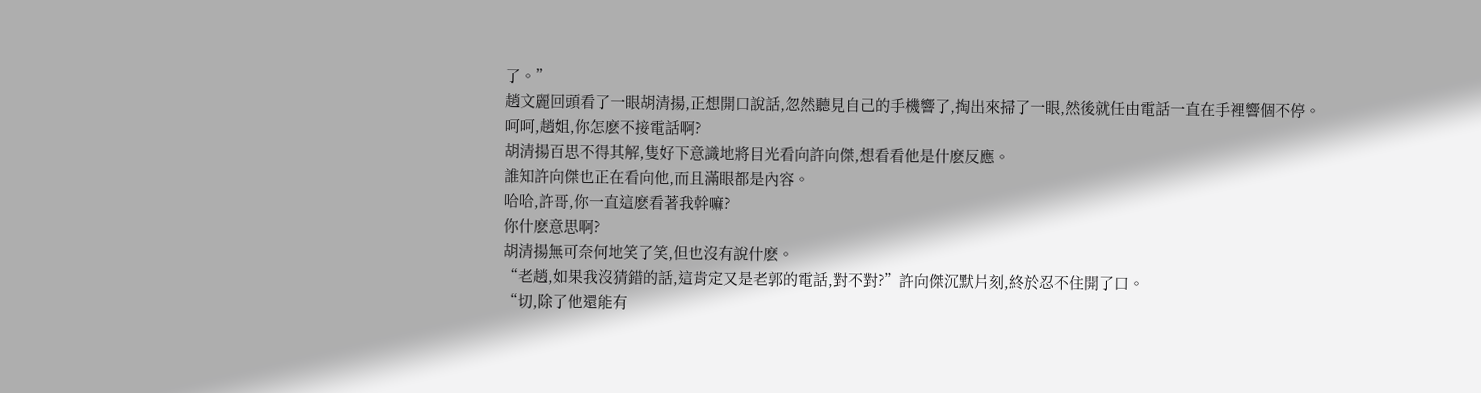了。”
趙文麗回頭看了一眼胡清揚,正想開口說話,忽然聽見自己的手機響了,掏出來掃了一眼,然後就任由電話一直在手裡響個不停。
呵呵,趙姐,你怎麽不接電話啊?
胡清揚百思不得其解,隻好下意識地將目光看向許向傑,想看看他是什麽反應。
誰知許向傑也正在看向他,而且滿眼都是內容。
哈哈,許哥,你一直這麽看著我幹嘛?
你什麽意思啊?
胡清揚無可奈何地笑了笑,但也沒有說什麽。
“老趙,如果我沒猜錯的話,這肯定又是老郭的電話,對不對?”許向傑沉默片刻,終於忍不住開了口。
“切,除了他還能有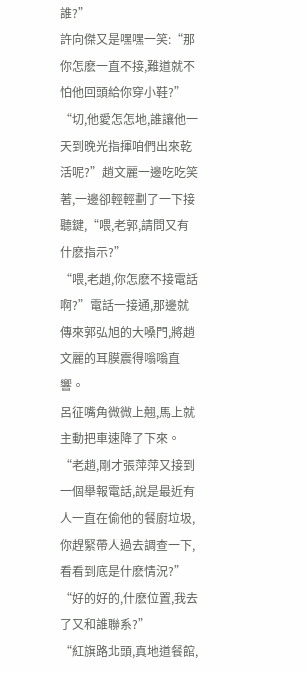誰?”
許向傑又是嘿嘿一笑:“那你怎麽一直不接,難道就不怕他回頭給你穿小鞋?”
“切,他愛怎怎地,誰讓他一天到晚光指揮咱們出來乾活呢?”趙文麗一邊吃吃笑著,一邊卻輕輕劃了一下接聽鍵,“喂,老郭,請問又有什麽指示?”
“喂,老趙,你怎麽不接電話啊?”電話一接通,那邊就傳來郭弘旭的大嗓門,將趙文麗的耳膜震得嗡嗡直響。
呂征嘴角微微上翹,馬上就主動把車速降了下來。
“老趙,剛才張萍萍又接到一個舉報電話,說是最近有人一直在偷他的餐廚垃圾,你趕緊帶人過去調查一下,看看到底是什麽情況?”
“好的好的,什麽位置,我去了又和誰聯系?”
“紅旗路北頭,真地道餐館,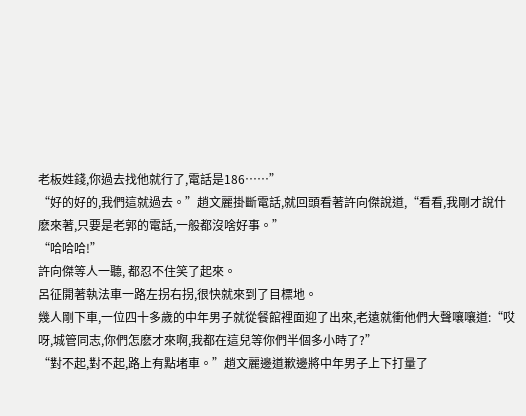老板姓錢,你過去找他就行了,電話是186……”
“好的好的,我們這就過去。”趙文麗掛斷電話,就回頭看著許向傑說道,“看看,我剛才說什麽來著,只要是老郭的電話,一般都沒啥好事。”
“哈哈哈!”
許向傑等人一聽, 都忍不住笑了起來。
呂征開著執法車一路左拐右拐,很快就來到了目標地。
幾人剛下車,一位四十多歲的中年男子就從餐館裡面迎了出來,老遠就衝他們大聲嚷嚷道:“哎呀,城管同志,你們怎麽才來啊,我都在這兒等你們半個多小時了?”
“對不起,對不起,路上有點堵車。”趙文麗邊道歉邊將中年男子上下打量了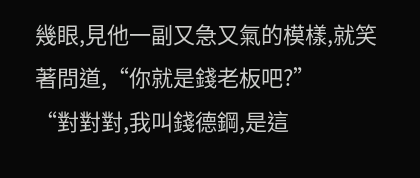幾眼,見他一副又急又氣的模樣,就笑著問道,“你就是錢老板吧?”
“對對對,我叫錢德鋼,是這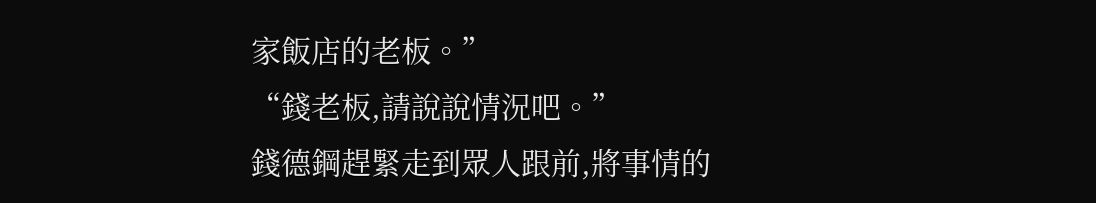家飯店的老板。”
“錢老板,請說說情況吧。”
錢德鋼趕緊走到眾人跟前,將事情的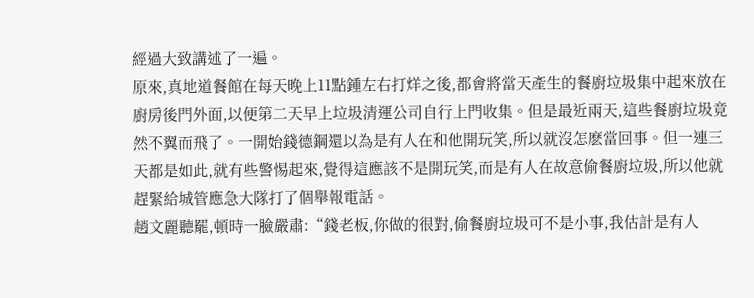經過大致講述了一遍。
原來,真地道餐館在每天晚上11點鍾左右打烊之後,都會將當天產生的餐廚垃圾集中起來放在廚房後門外面,以便第二天早上垃圾清運公司自行上門收集。但是最近兩天,這些餐廚垃圾竟然不翼而飛了。一開始錢德鋼還以為是有人在和他開玩笑,所以就沒怎麽當回事。但一連三天都是如此,就有些警惕起來,覺得這應該不是開玩笑,而是有人在故意偷餐廚垃圾,所以他就趕緊給城管應急大隊打了個舉報電話。
趙文麗聽罷,頓時一臉嚴肅:“錢老板,你做的很對,偷餐廚垃圾可不是小事,我估計是有人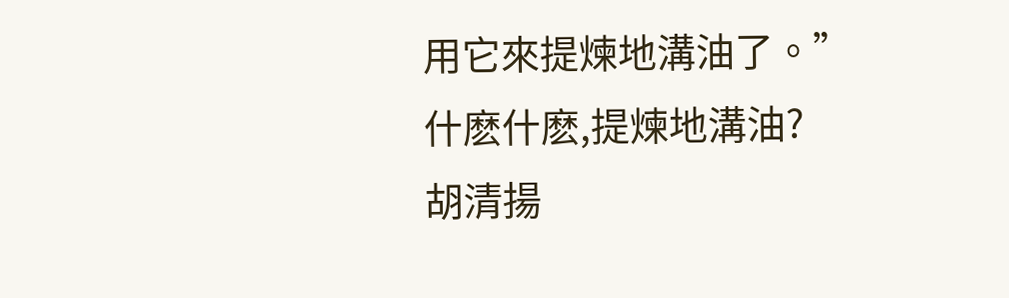用它來提煉地溝油了。”
什麽什麽,提煉地溝油?
胡清揚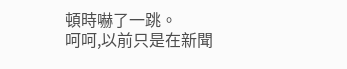頓時嚇了一跳。
呵呵,以前只是在新聞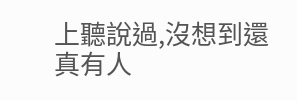上聽說過,沒想到還真有人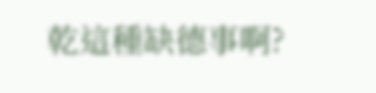乾這種缺德事啊?